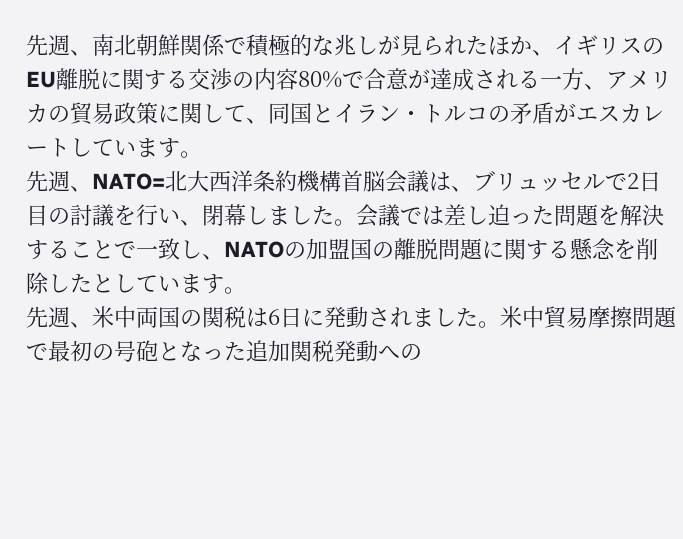先週、南北朝鮮関係で積極的な兆しが見られたほか、イギリスのEU離脱に関する交渉の内容80%で合意が達成される一方、アメリカの貿易政策に関して、同国とイラン・トルコの矛盾がエスカレートしています。
先週、NATO=北大西洋条約機構首脳会議は、ブリュッセルで2日目の討議を行い、閉幕しました。会議では差し迫った問題を解決することで一致し、NATOの加盟国の離脱問題に関する懸念を削除したとしています。
先週、米中両国の関税は6日に発動されました。米中貿易摩擦問題で最初の号砲となった追加関税発動への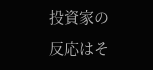投資家の反応はそ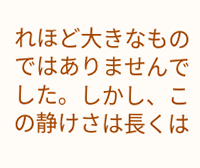れほど大きなものではありませんでした。しかし、この静けさは長くは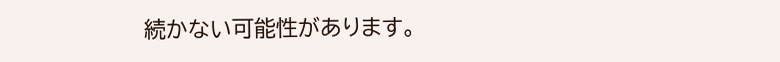続かない可能性があります。